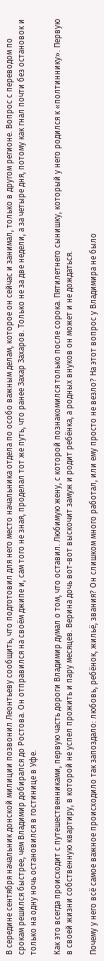В середине сентября начальник донской милиции позвонил Леонтьеву сообщить, что подготовил для него место начальника отдела по особо важным делам, которое он сейчас и занимал, только в другом регионе. Вопрос с переводом по срокам решился быстрее, чем Владимир добирался до Ростова. Он отправился на своём джипе и, сам того не зная, проделал тот же путь, что ранее Захар Захаров. Только не за две недели, а за четыре дня, потому как гнал почти без остановок и только на одну ночь остановился в гостинице в Уфе.

Как это всегда происходит с путешественниками, первую часть дороги Владимир думал о том, что оставил. Любимую жену, с которой познакомился только после сорока. Пятилетнего сынишку, который у него родился к «полтиннику». Первую в своей жизни собственную квартиру, в которой не успел прожить и пару месяцев. Верина дочь вот-вот выскочит замуж и родит ребёнка, а родных внуков он может и не дождаться.

Почему у него всё самое важное происходило так запоздало: любовь, ребёнок, жильё, звания? Он слишком много работал, или ему просто не везло? На этот вопрос у Владимира не было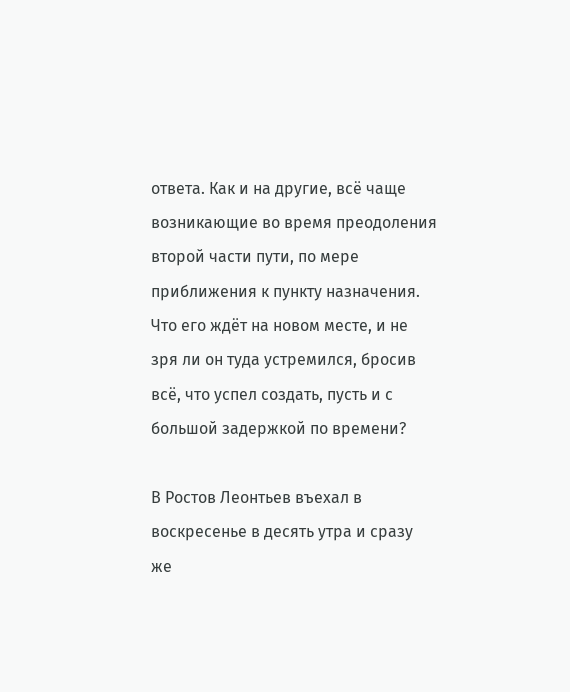ответа. Как и на другие, всё чаще возникающие во время преодоления второй части пути, по мере приближения к пункту назначения. Что его ждёт на новом месте, и не зря ли он туда устремился, бросив всё, что успел создать, пусть и с большой задержкой по времени?

В Ростов Леонтьев въехал в воскресенье в десять утра и сразу же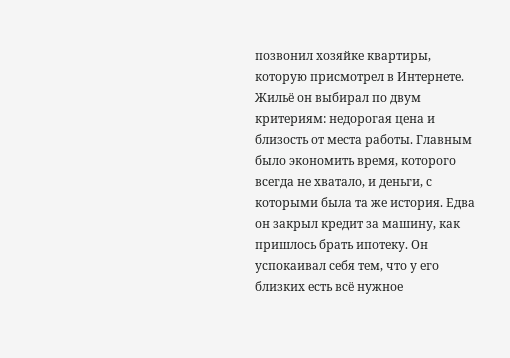позвонил хозяйке квартиры, которую присмотрел в Интернете. Жильё он выбирал по двум критериям: недорогая цена и близость от места работы. Главным было экономить время, которого всегда не хватало, и деньги, с которыми была та же история. Едва он закрыл кредит за машину, как пришлось брать ипотеку. Он успокаивал себя тем, что у его близких есть всё нужное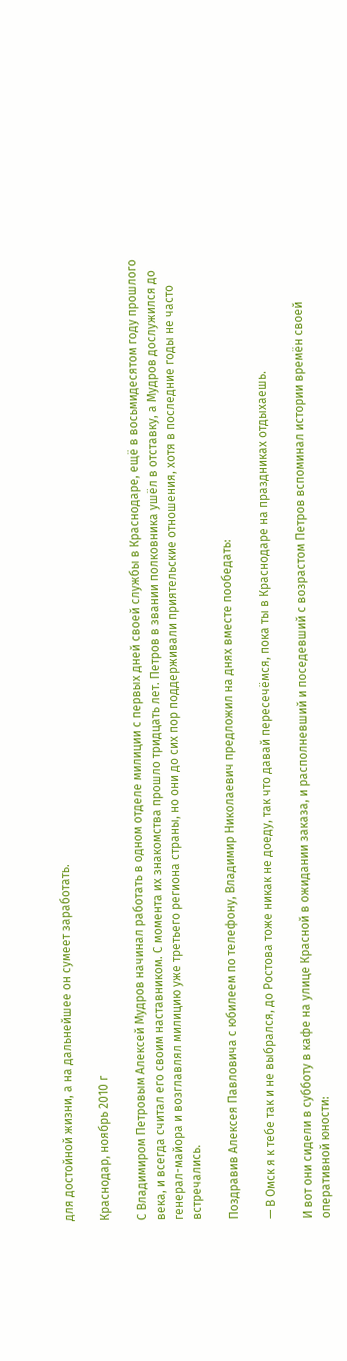для достойной жизни, а на дальнейшее он сумеет заработать.

Краснодар, ноябрь 2010 г

С Владимиром Петровым Алексей Мудров начинал работать в одном отделе милиции с первых дней своей службы в Краснодаре, ещё в восьмидесятом году прошлого века, и всегда считал его своим наставником. С момента их знакомства прошло тридцать лет. Петров в звании полковника ушёл в отставку, а Мудров дослужился до генерал-майора и возглавлял милицию уже третьего региона страны, но они до сих пор поддерживали приятельские отношения, хотя в последние годы не часто встречались.

Поздравив Алексея Павловича с юбилеем по телефону, Владимир Николаевич предложил на днях вместе пообедать:

— В Омск я к тебе так и не выбрался, до Ростова тоже никак не доеду, так что давай пересечёмся, пока ты в Краснодаре на праздниках отдыхаешь.

И вот они сидели в субботу в кафе на улице Красной в ожидании заказа, и располневший и поседевший с возрастом Петров вспоминал истории времён своей оперативной юности: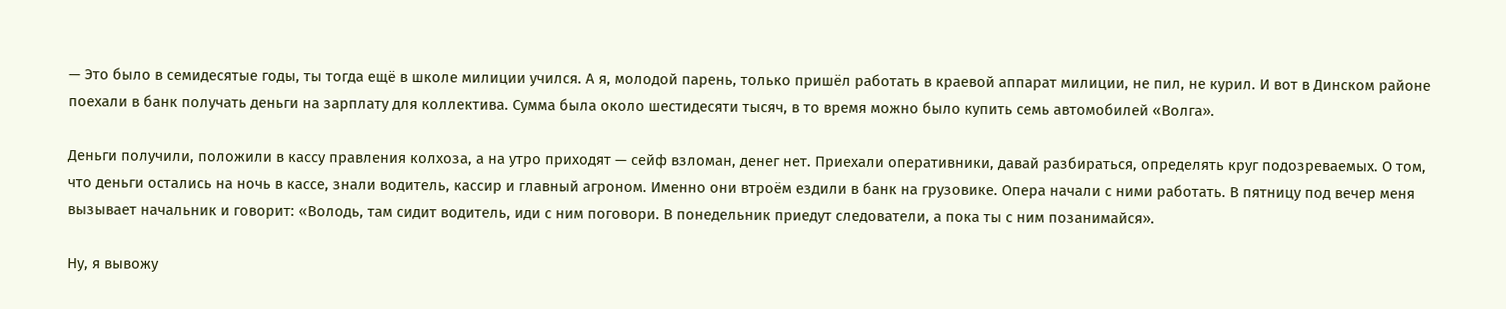— Это было в семидесятые годы, ты тогда ещё в школе милиции учился. А я, молодой парень, только пришёл работать в краевой аппарат милиции, не пил, не курил. И вот в Динском районе поехали в банк получать деньги на зарплату для коллектива. Сумма была около шестидесяти тысяч, в то время можно было купить семь автомобилей «Волга».

Деньги получили, положили в кассу правления колхоза, а на утро приходят — сейф взломан, денег нет. Приехали оперативники, давай разбираться, определять круг подозреваемых. О том, что деньги остались на ночь в кассе, знали водитель, кассир и главный агроном. Именно они втроём ездили в банк на грузовике. Опера начали с ними работать. В пятницу под вечер меня вызывает начальник и говорит: «Володь, там сидит водитель, иди с ним поговори. В понедельник приедут следователи, а пока ты с ним позанимайся».

Ну, я вывожу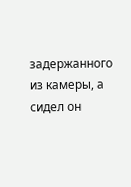задержанного из камеры, а сидел он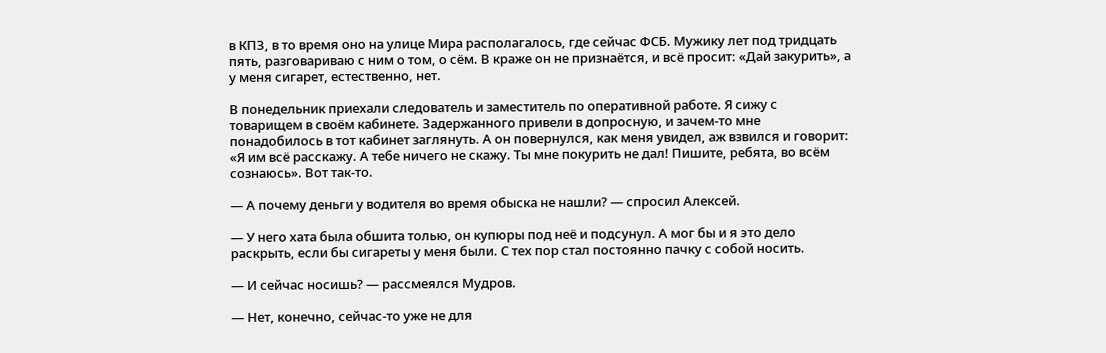в КПЗ, в то время оно на улице Мира располагалось, где сейчас ФСБ. Мужику лет под тридцать пять, разговариваю с ним о том, о сём. В краже он не признаётся, и всё просит: «Дай закурить», а у меня сигарет, естественно, нет.

В понедельник приехали следователь и заместитель по оперативной работе. Я сижу с товарищем в своём кабинете. Задержанного привели в допросную, и зачем-то мне понадобилось в тот кабинет заглянуть. А он повернулся, как меня увидел, аж взвился и говорит: «Я им всё расскажу. А тебе ничего не скажу. Ты мне покурить не дал! Пишите, ребята, во всём сознаюсь». Вот так-то.

— А почему деньги у водителя во время обыска не нашли? — спросил Алексей.

— У него хата была обшита толью, он купюры под неё и подсунул. А мог бы и я это дело раскрыть, если бы сигареты у меня были. С тех пор стал постоянно пачку с собой носить.

— И сейчас носишь? — рассмеялся Мудров.

— Нет, конечно, сейчас-то уже не для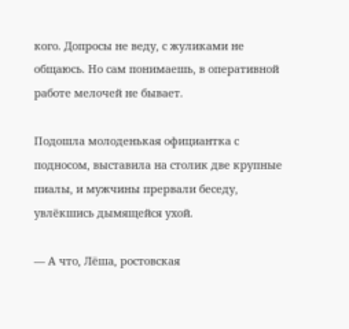кого. Допросы не веду, с жуликами не общаюсь. Но сам понимаешь, в оперативной работе мелочей не бывает.

Подошла молоденькая официантка с подносом, выставила на столик две крупные пиалы, и мужчины прервали беседу, увлёкшись дымящейся ухой.

— А что, Лёша, ростовская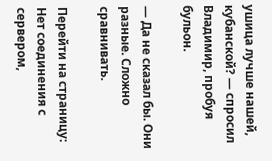ушица лучше нашей, кубанской? — спросил Владимир, пробуя бульон.

— Да не сказал бы. Они разные. Сложно сравнивать.

Перейти на страницу:
Нет соединения с сервером,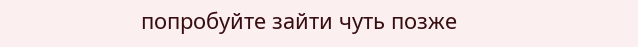попробуйте зайти чуть позже